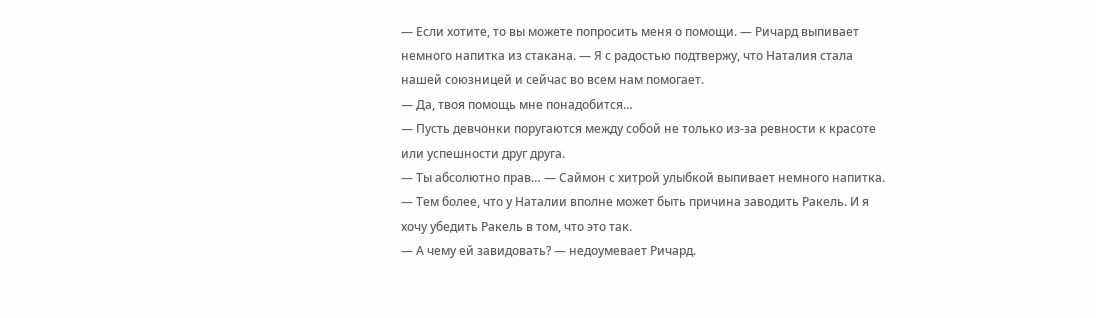— Если хотите, то вы можете попросить меня о помощи. — Ричард выпивает немного напитка из стакана. — Я с радостью подтвержу, что Наталия стала нашей союзницей и сейчас во всем нам помогает.
— Да, твоя помощь мне понадобится…
— Пусть девчонки поругаются между собой не только из-за ревности к красоте или успешности друг друга.
— Ты абсолютно прав… — Саймон с хитрой улыбкой выпивает немного напитка. — Тем более, что у Наталии вполне может быть причина заводить Ракель. И я хочу убедить Ракель в том, что это так.
— А чему ей завидовать? — недоумевает Ричард.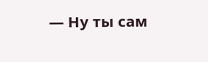— Ну ты сам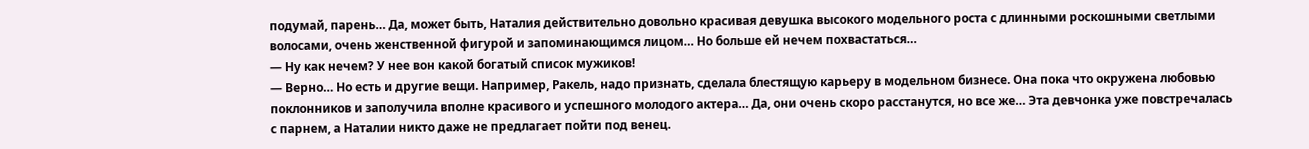подумай, парень… Да, может быть, Наталия действительно довольно красивая девушка высокого модельного роста с длинными роскошными светлыми волосами, очень женственной фигурой и запоминающимся лицом… Но больше ей нечем похвастаться…
— Ну как нечем? У нее вон какой богатый список мужиков!
— Верно… Но есть и другие вещи. Например, Ракель, надо признать, сделала блестящую карьеру в модельном бизнесе. Она пока что окружена любовью поклонников и заполучила вполне красивого и успешного молодого актера… Да, они очень скоро расстанутся, но все же… Эта девчонка уже повстречалась с парнем, а Наталии никто даже не предлагает пойти под венец.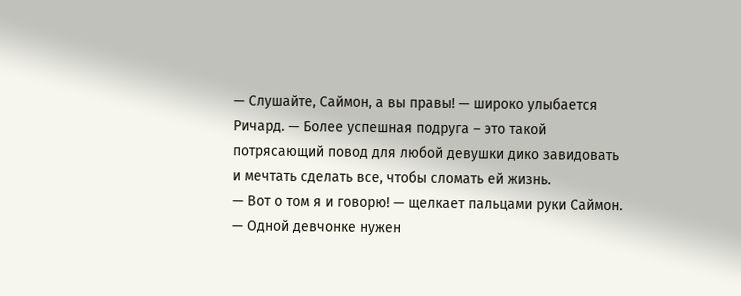— Слушайте, Саймон, а вы правы! — широко улыбается Ричард. — Более успешная подруга – это такой потрясающий повод для любой девушки дико завидовать и мечтать сделать все, чтобы сломать ей жизнь.
— Вот о том я и говорю! — щелкает пальцами руки Саймон. — Одной девчонке нужен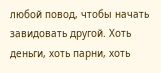любой повод, чтобы начать завидовать другой. Хоть деньги, хоть парни, хоть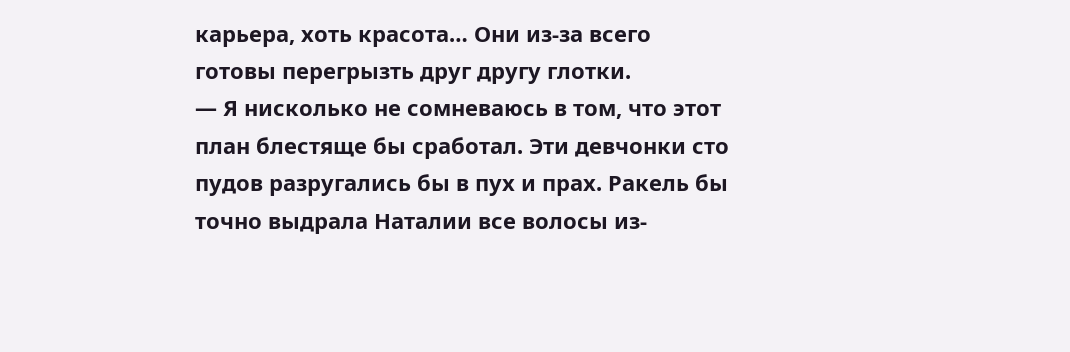карьера, хоть красота… Они из-за всего готовы перегрызть друг другу глотки.
— Я нисколько не сомневаюсь в том, что этот план блестяще бы сработал. Эти девчонки сто пудов разругались бы в пух и прах. Ракель бы точно выдрала Наталии все волосы из-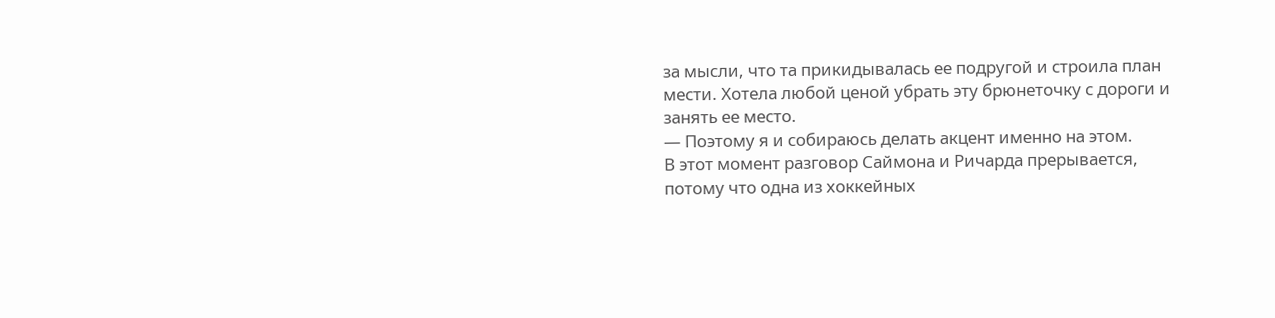за мысли, что та прикидывалась ее подругой и строила план мести. Хотела любой ценой убрать эту брюнеточку с дороги и занять ее место.
— Поэтому я и собираюсь делать акцент именно на этом.
В этот момент разговор Саймона и Ричарда прерывается, потому что одна из хоккейных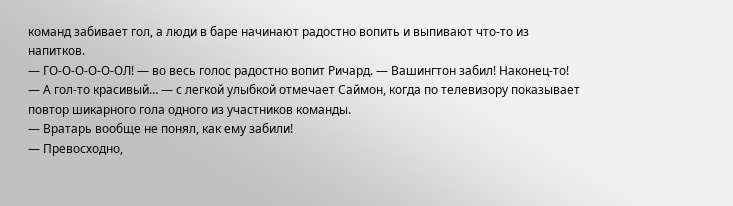команд забивает гол, а люди в баре начинают радостно вопить и выпивают что-то из напитков.
— ГО-О-О-О-О-ОЛ! — во весь голос радостно вопит Ричард. — Вашингтон забил! Наконец-то!
— А гол-то красивый… — с легкой улыбкой отмечает Саймон, когда по телевизору показывает повтор шикарного гола одного из участников команды.
— Вратарь вообще не понял, как ему забили!
— Превосходно,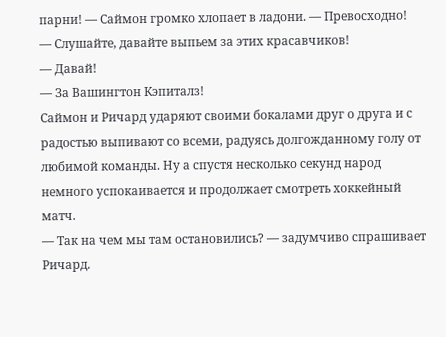парни! — Саймон громко хлопает в ладони. — Превосходно!
— Слушайте, давайте выпьем за этих красавчиков!
— Давай!
— За Вашингтон Кэпиталз!
Саймон и Ричард ударяют своими бокалами друг о друга и с радостью выпивают со всеми, радуясь долгожданному голу от любимой команды. Ну а спустя несколько секунд народ немного успокаивается и продолжает смотреть хоккейный матч.
— Так на чем мы там остановились? — задумчиво спрашивает Ричард.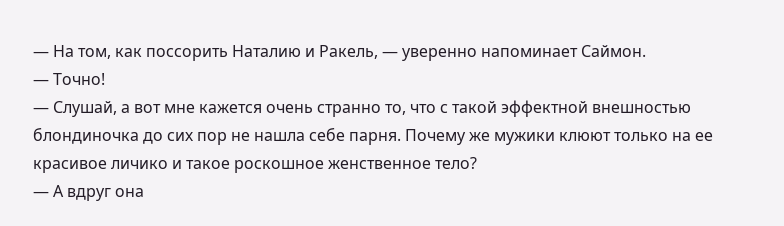— На том, как поссорить Наталию и Ракель, — уверенно напоминает Саймон.
— Точно!
— Слушай, а вот мне кажется очень странно то, что с такой эффектной внешностью блондиночка до сих пор не нашла себе парня. Почему же мужики клюют только на ее красивое личико и такое роскошное женственное тело?
— А вдруг она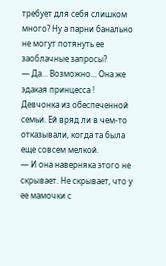требует для себя слишком много? Ну а парни банально не могут потянуть ее заоблачные запросы?
— Да… Возможно… Она же эдакая принцесса ! Девчонка из обеспеченной семьи. Ей вряд ли в чем-то отказывали, когда та была еще совсем мелкой.
— И она наверняка этого не скрывает. Не скрывает, что у ее мамочки с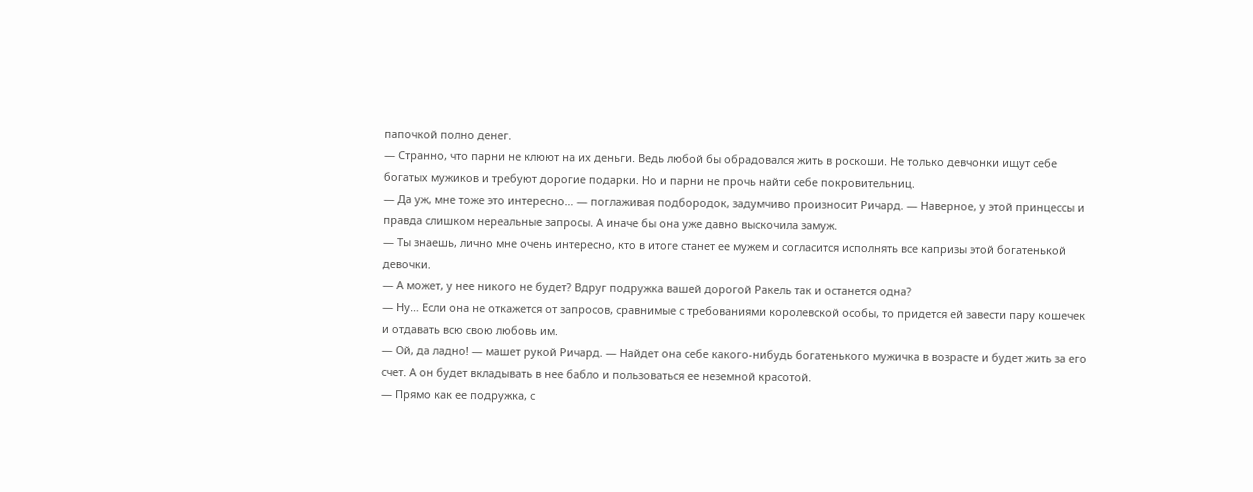папочкой полно денег.
— Странно, что парни не клюют на их деньги. Ведь любой бы обрадовался жить в роскоши. Не только девчонки ищут себе богатых мужиков и требуют дорогие подарки. Но и парни не прочь найти себе покровительниц.
— Да уж, мне тоже это интересно… — поглаживая подбородок, задумчиво произносит Ричард. — Наверное, у этой принцессы и правда слишком нереальные запросы. А иначе бы она уже давно выскочила замуж.
— Ты знаешь, лично мне очень интересно, кто в итоге станет ее мужем и согласится исполнять все капризы этой богатенькой девочки.
— А может, у нее никого не будет? Вдруг подружка вашей дорогой Ракель так и останется одна?
— Ну… Если она не откажется от запросов, сравнимые с требованиями королевской особы, то придется ей завести пару кошечек и отдавать всю свою любовь им.
— Ой, да ладно! — машет рукой Ричард. — Найдет она себе какого-нибудь богатенького мужичка в возрасте и будет жить за его счет. А он будет вкладывать в нее бабло и пользоваться ее неземной красотой.
— Прямо как ее подружка, с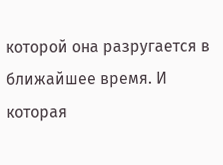которой она разругается в ближайшее время. И которая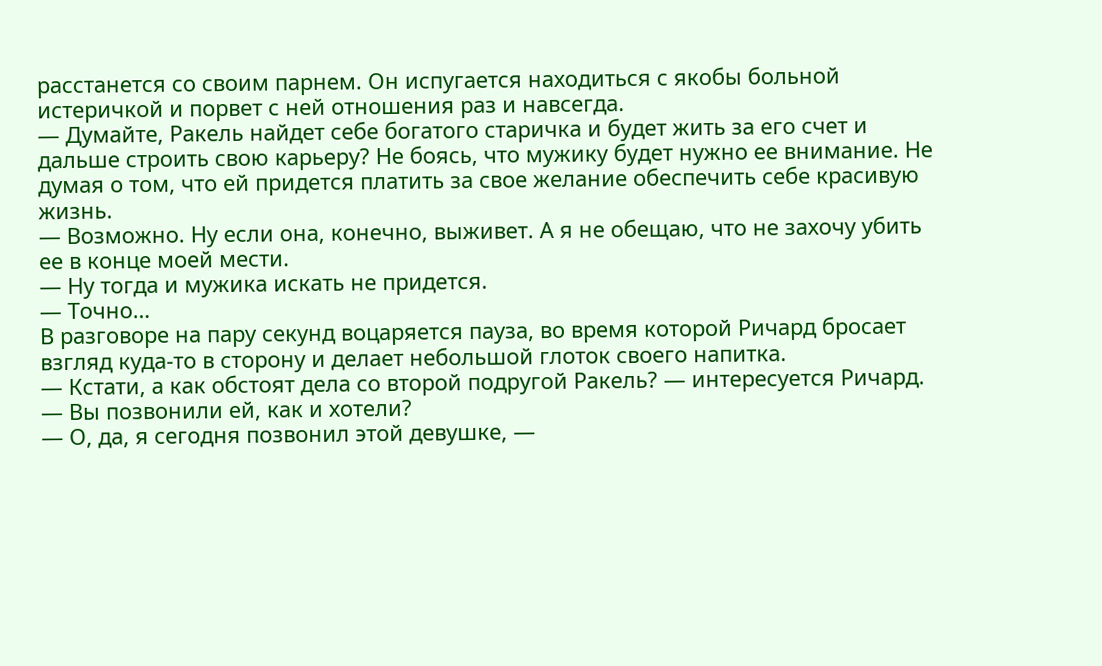расстанется со своим парнем. Он испугается находиться с якобы больной истеричкой и порвет с ней отношения раз и навсегда.
— Думайте, Ракель найдет себе богатого старичка и будет жить за его счет и дальше строить свою карьеру? Не боясь, что мужику будет нужно ее внимание. Не думая о том, что ей придется платить за свое желание обеспечить себе красивую жизнь.
— Возможно. Ну если она, конечно, выживет. А я не обещаю, что не захочу убить ее в конце моей мести.
— Ну тогда и мужика искать не придется.
— Точно…
В разговоре на пару секунд воцаряется пауза, во время которой Ричард бросает взгляд куда-то в сторону и делает небольшой глоток своего напитка.
— Кстати, а как обстоят дела со второй подругой Ракель? — интересуется Ричард. — Вы позвонили ей, как и хотели?
— О, да, я сегодня позвонил этой девушке, —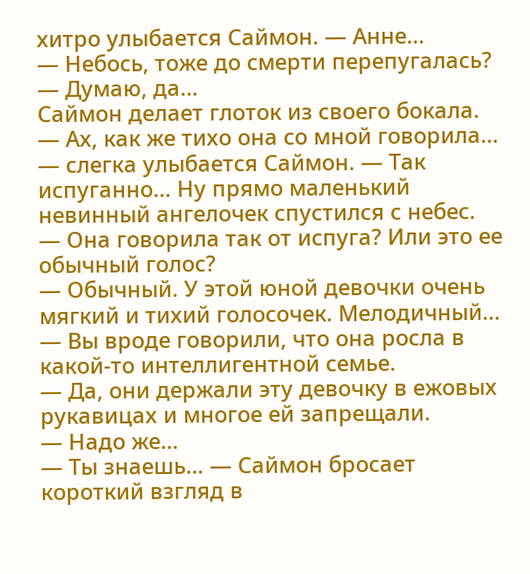хитро улыбается Саймон. — Анне…
— Небось, тоже до смерти перепугалась?
— Думаю, да…
Саймон делает глоток из своего бокала.
— Ах, как же тихо она со мной говорила… — слегка улыбается Саймон. — Так испуганно… Ну прямо маленький невинный ангелочек спустился с небес.
— Она говорила так от испуга? Или это ее обычный голос?
— Обычный. У этой юной девочки очень мягкий и тихий голосочек. Мелодичный…
— Вы вроде говорили, что она росла в какой-то интеллигентной семье.
— Да, они держали эту девочку в ежовых рукавицах и многое ей запрещали.
— Надо же…
— Ты знаешь… — Саймон бросает короткий взгляд в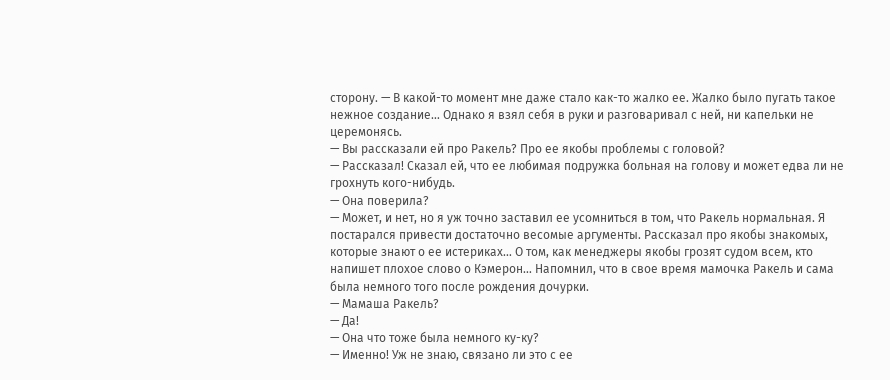сторону. — В какой-то момент мне даже стало как-то жалко ее. Жалко было пугать такое нежное создание… Однако я взял себя в руки и разговаривал с ней, ни капельки не церемонясь.
— Вы рассказали ей про Ракель? Про ее якобы проблемы с головой?
— Рассказал! Сказал ей, что ее любимая подружка больная на голову и может едва ли не грохнуть кого-нибудь.
— Она поверила?
— Может, и нет, но я уж точно заставил ее усомниться в том, что Ракель нормальная. Я постарался привести достаточно весомые аргументы. Рассказал про якобы знакомых, которые знают о ее истериках… О том, как менеджеры якобы грозят судом всем, кто напишет плохое слово о Кэмерон… Напомнил, что в свое время мамочка Ракель и сама была немного того после рождения дочурки.
— Мамаша Ракель?
— Да!
— Она что тоже была немного ку-ку?
— Именно! Уж не знаю, связано ли это с ее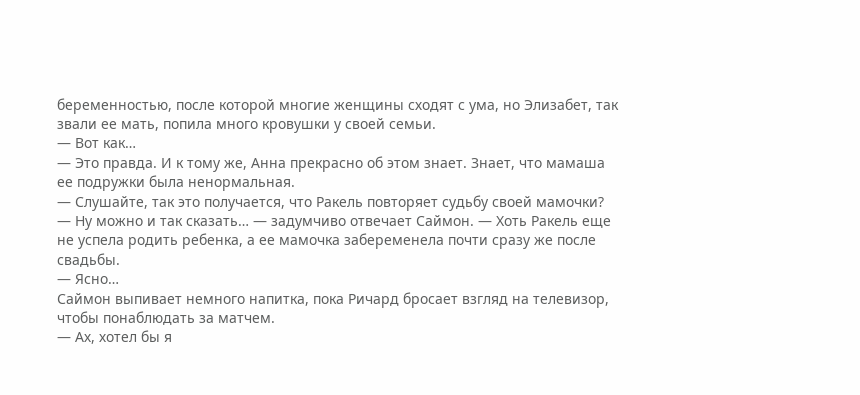беременностью, после которой многие женщины сходят с ума, но Элизабет, так звали ее мать, попила много кровушки у своей семьи.
— Вот как…
— Это правда. И к тому же, Анна прекрасно об этом знает. Знает, что мамаша ее подружки была ненормальная.
— Слушайте, так это получается, что Ракель повторяет судьбу своей мамочки?
— Ну можно и так сказать… — задумчиво отвечает Саймон. — Хоть Ракель еще не успела родить ребенка, а ее мамочка забеременела почти сразу же после свадьбы.
— Ясно…
Саймон выпивает немного напитка, пока Ричард бросает взгляд на телевизор, чтобы понаблюдать за матчем.
— Ах, хотел бы я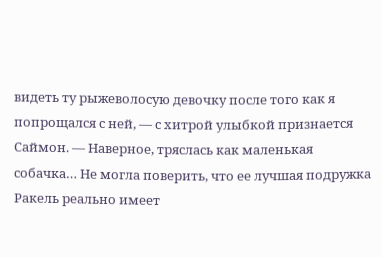видеть ту рыжеволосую девочку после того как я попрощался с ней, — с хитрой улыбкой признается Саймон. — Наверное, тряслась как маленькая собачка… Не могла поверить, что ее лучшая подружка Ракель реально имеет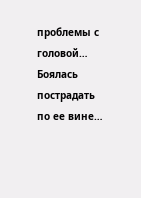проблемы с головой… Боялась пострадать по ее вине…